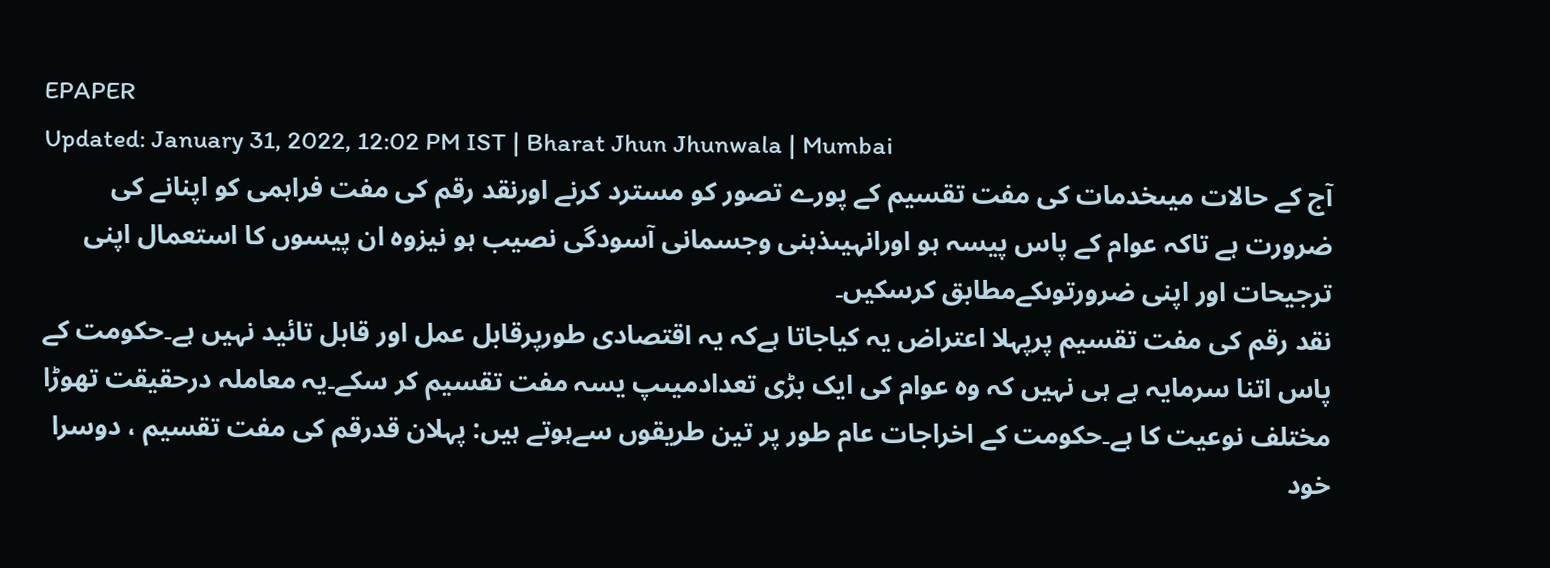EPAPER
Updated: January 31, 2022, 12:02 PM IST | Bharat Jhun Jhunwala | Mumbai
آج کے حالات میںخدمات کی مفت تقسیم کے پورے تصور کو مسترد کرنے اورنقد رقم کی مفت فراہمی کو اپنانے کی ضرورت ہے تاکہ عوام کے پاس پیسہ ہو اورانہیںذہنی وجسمانی آسودگی نصیب ہو نیزوہ ان پیسوں کا استعمال اپنی ترجیحات اور اپنی ضرورتوںکےمطابق کرسکیں۔
نقد رقم کی مفت تقسیم پرپہلا اعتراض یہ کیاجاتا ہےکہ یہ اقتصادی طورپرقابل عمل اور قابل تائید نہیں ہے۔حکومت کے پاس اتنا سرمایہ ہے ہی نہیں کہ وہ عوام کی ایک بڑی تعدادمیںپ یسہ مفت تقسیم کر سکے۔یہ معاملہ درحقیقت تھوڑا مختلف نوعیت کا ہے۔حکومت کے اخراجات عام طور پر تین طریقوں سےہوتے ہیں: پہلان قدرقم کی مفت تقسیم ، دوسرا خود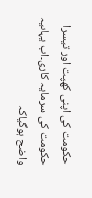حکومت کی اپنی کھپت اور تیسرا حکومت کی سرمایہ کاری۔اب یہاںیہ واضح ہوگیاکہ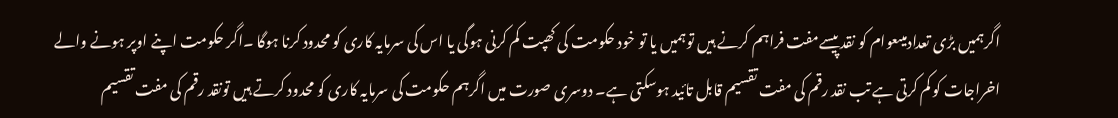اگرہمیں بڑی تعدادمیںعوام کو نقد پیسےمفت فراہم کرنے ہیں توہمیں یا تو خود حکومت کی کھپت کم کرنی ہوگی یا اس کی سرمایہ کاری کو محدود کرنا ہوگا ۔اگر حکومت اپنے اوپر ہونے والے اخراجات کو کم کرتی ہے تب نقد رقم کی مفت تقسیم قابل تائید ہوسکتی ہے۔ دوسری صورت میں اگرہم حکومت کی سرمایہ کاری کو محدود کرتے ہیں تونقد رقم کی مفت تقسیم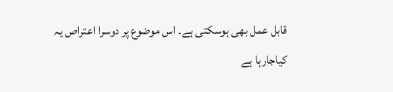قابل عمل بھی ہوسکتی ہے۔ اس موضوع پر دوسرا اعتراص یہ کیاجارہا ہے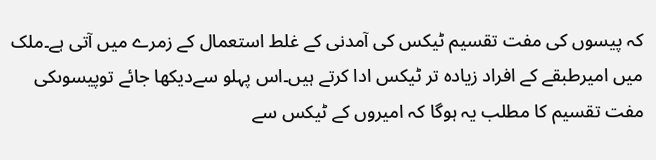کہ پیسوں کی مفت تقسیم ٹیکس کی آمدنی کے غلط استعمال کے زمرے میں آتی ہے۔ملک میں امیرطبقے کے افراد زیادہ تر ٹیکس ادا کرتے ہیں۔اس پہلو سےدیکھا جائے توپیسوںکی مفت تقسیم کا مطلب یہ ہوگا کہ امیروں کے ٹیکس سے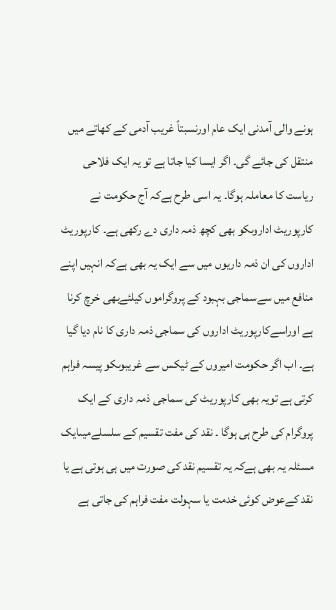ہونے والی آمدنی ایک عام اورنسبتاً غریب آدمی کے کھاتے میں منتقل کی جائے گی۔ اگر ایسا کیا جاتا ہے تو یہ ایک فلاحی ریاست کا معاملہ ہوگا۔ یہ اسی طرح ہےکہ آج حکومت نے کارپوریٹ اداروںکو بھی کچھ ذمہ داری دے رکھی ہے۔ کارپوریٹ اداروں کی ان ذمہ داریوں میں سے ایک یہ بھی ہےکہ انہیں اپنے منافع میں سےسماجی بہبود کے پروگراموں کیلئےبھی خرچ کرنا ہے اوراسےکارپوریٹ اداروں کی سماجی ذمہ داری کا نام دیا گیا ہے۔ اب اگر حکومت امیروں کے ٹیکس سے غریبوںکو پیسہ فراہم کرتی ہے تویہ بھی کارپوریٹ کی سماجی ذمہ داری کے ایک پروگرام کی طرح ہی ہوگا ۔ نقد کی مفت تقسیم کے سلسلےمیںایک مسئلہ یہ بھی ہےکہ یہ تقسیم نقد کی صورت میں ہی ہوتی ہے یا نقد کےعوض کوئی خدمت یا سہولت مفت فراہم کی جاتی ہے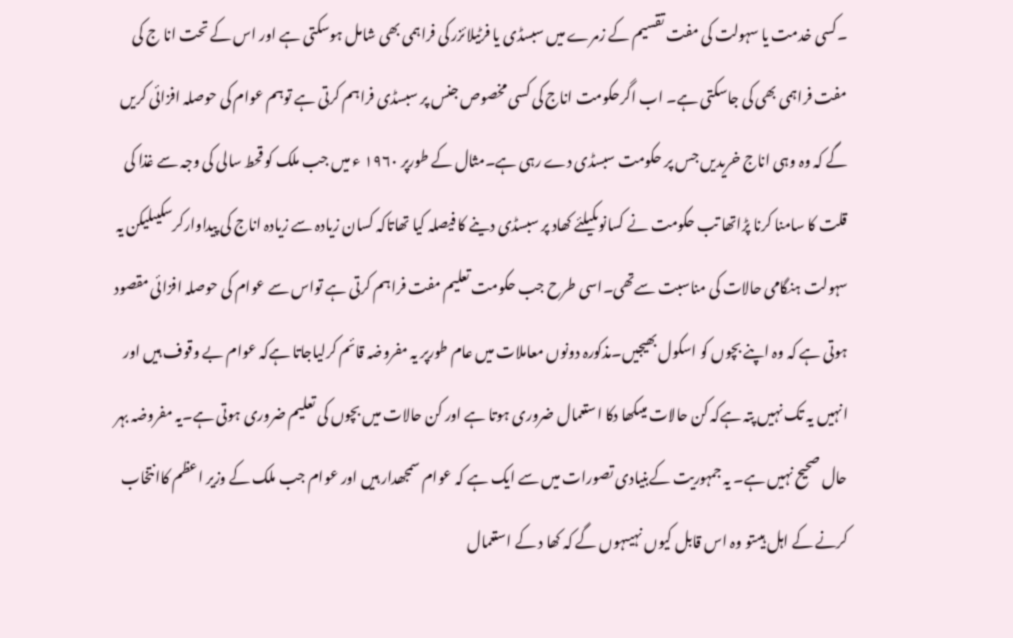۔کسی خدمت یا سہولت کی مفت تقسیم کے زمرے میں سبسڈی یا فرٹیلائزر کی فراہمی بھی شامل ہوسکتی ہے اور اس کے تحت انا ج کی مفت فراہمی بھی کی جاسکتی ہے۔ اب اگرحکومت اناج کی کسی مخصوص جنس پر سبسڈی فراہم کرتی ہے توہم عوام کی حوصلہ افزائی کریں گے کہ وہ وہی اناج خریدیں جس پر حکومت سبسڈی دے رہی ہے۔مثال کے طورپر ۱۹۶۰ ء میں جب ملک کو قحط سالی کی وجہ سے غذا کی قلت کا سامنا کرنا پڑاتھا تب حکومت نے کسانوںکیلئے کھاد پر سبسڈی دینے کا فیصلہ کیا تھاتاکہ کسان زیادہ سے زیادہ اناج کی پیداوارکرسکیںلیکن یہ سہولت ہنگامی حالات کی مناسبت سےتھی۔اسی طرح جب حکومت تعلیم مفت فراہم کرتی ہے تواس سے عوام کی حوصلہ افزائی مقصود ہوتی ہے کہ وہ اپنے بچوں کو اسکول بھیجیں۔مذکورہ دونوں معاملات میں عام طورپر یہ مفروضہ قائم کرلیاجاتا ہےکہ عوام بے وقوف ہیں اور انہیں یہ تک نہیں پتہ ہےکہ کن حالات میںکھا دکا استعمال ضروری ہوتا ہے اور کن حالات میں بچوں کی تعلیم ضروری ہوتی ہے۔یہ مفروضہ بہر حال صحیح نہیں ہے۔ یہ جمہوریت کےبنیادی تصورات میں سے ایک ہے کہ عوام سمجھدار ہیں اور عوام جب ملک کے وزیر اعظم کاانتخاب کرنے کے اہل ہیںتو وہ اس قابل کیوں نہیںہوں گے کہ کھا د کے استعمال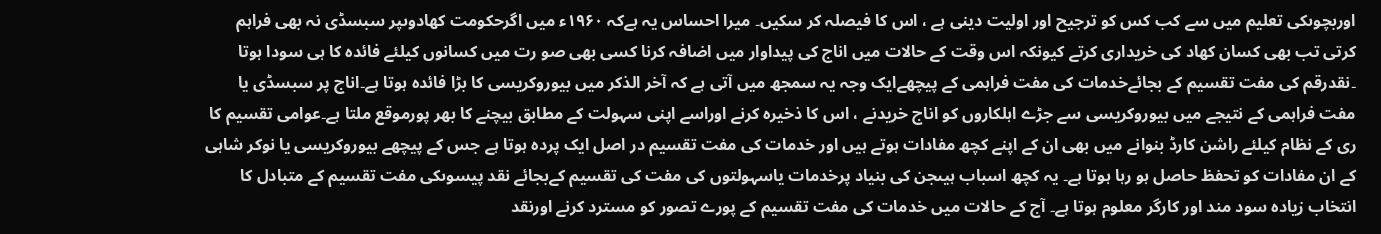اوربچوںکی تعلیم میں سے کب کس کو ترجیح اور اولیت دینی ہے ، اس کا فیصلہ کر سکیں۔ میرا احساس یہ ہےکہ ۱۹۶۰ء میں اگرحکومت کھادوںپر سبسڈی نہ بھی فراہم کرتی تب بھی کسان کھاد کی خریداری کرتے کیونکہ اس وقت کے حالات میں اناج کی پیداوار میں اضافہ کرنا کسی بھی صو رت میں کسانوں کیلئے فائدہ کا ہی سودا ہوتا ۔نقدرقم کی مفت تقسیم کے بجائےخدمات کی مفت فراہمی کے پیچھےایک وجہ یہ سمجھ میں آتی ہے کہ آخر الذکر میں بیوروکریسی کا بڑا فائدہ ہوتا ہے۔اناج پر سبسڈی یا مفت فراہمی کے نتیجے میں بیوروکریسی سے جڑے اہلکاروں کو اناج خریدنے ، اس کا ذخیرہ کرنے اوراسے اپنی سہولت کے مطابق بیچنے کا بھر پورموقع ملتا ہے۔عوامی تقسیم کا ری کے نظام کیلئے راشن کارڈ بنوانے میں بھی ان کے اپنے کچھ مفادات ہوتے ہیں اور خدمات کی مفت تقسیم در اصل ایک پردہ ہوتا ہے جس کے پیچھے بیوروکریسی یا نوکر شاہی کے ان مفادات کو تحفظ حاصل ہو رہا ہوتا ہے۔ یہ کچھ اسباب ہیںجن کی بنیاد پرخدمات یاسہولتوں کی مفت کی تقسیم کےبجائے نقد پیسوںکی مفت تقسیم کے متبادل کا انتخاب زیادہ سود مند اور کارگر معلوم ہوتا ہے۔ آج کے حالات میں خدمات کی مفت تقسیم کے پورے تصور کو مسترد کرنے اورنقد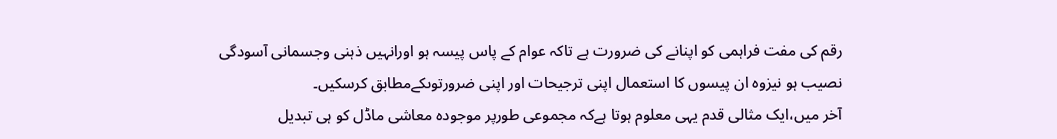رقم کی مفت فراہمی کو اپنانے کی ضرورت ہے تاکہ عوام کے پاس پیسہ ہو اورانہیں ذہنی وجسمانی آسودگی نصیب ہو نیزوہ ان پیسوں کا استعمال اپنی ترجیحات اور اپنی ضرورتوںکےمطابق کرسکیں۔
آخر میں،ایک مثالی قدم یہی معلوم ہوتا ہےکہ مجموعی طورپر موجودہ معاشی ماڈل کو ہی تبدیل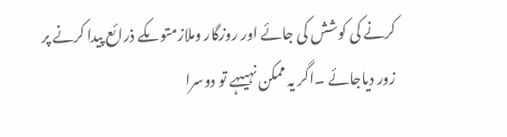کرنے کی کوشش کی جائے اور روزگار وملازمتوںکے ذرائع پیدا کرنے پر زور دیاجائے ۔اگر یہ ممکن نہیںہے تو دوسرا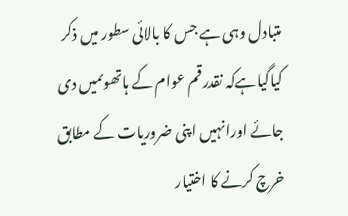متبادل وہی ہے جس کا بالائی سطور میں ذکر کیاگیاہےکہ نقدرقم عوام کے ہاتھوںمیں دی جائے اورانہیں اپنی ضروریات کے مطابق خرچ کرنے کا اختیار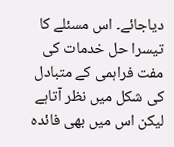دیاجائے۔ اس مسئلے کا تیسرا حل خدمات کی مفت فراہمی کے متبادل کی شکل میں نظر آتاہے لیکن اس میں بھی فائدہ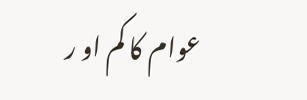عوام کا کم او ر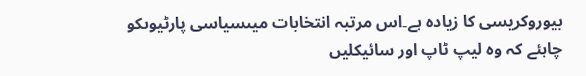بیوروکریسی کا زیادہ ہے۔اس مرتبہ انتخابات میںسیاسی پارٹیوںکو چاہئے کہ وہ لیپ ٹاپ اور سائیکلیں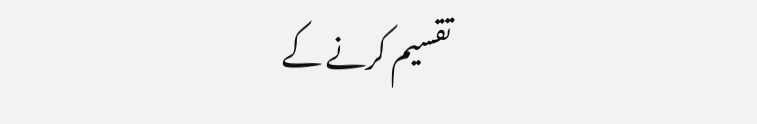تقسیم کرنے کے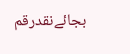بجائےنقدرقم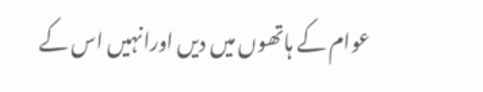عوام کے ہاتھوں میں دیں اورانہیں اس کے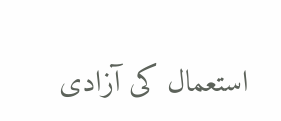استعمال کی آزادی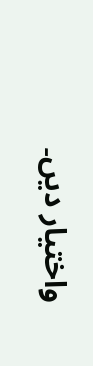واختیار دیں۔